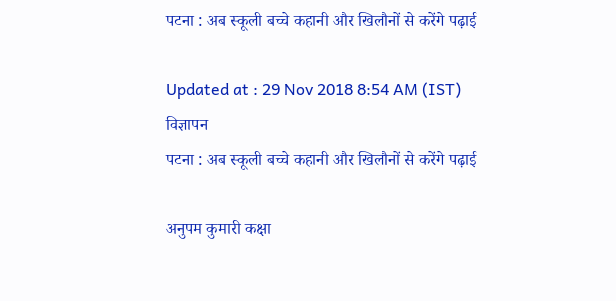पटना : अब स्कूली बच्चे कहानी और खिलौनों से करेंगे पढ़ाई

Updated at : 29 Nov 2018 8:54 AM (IST)
विज्ञापन
पटना : अब स्कूली बच्चे कहानी और खिलौनों से करेंगे पढ़ाई

अनुपम कुमारी कक्षा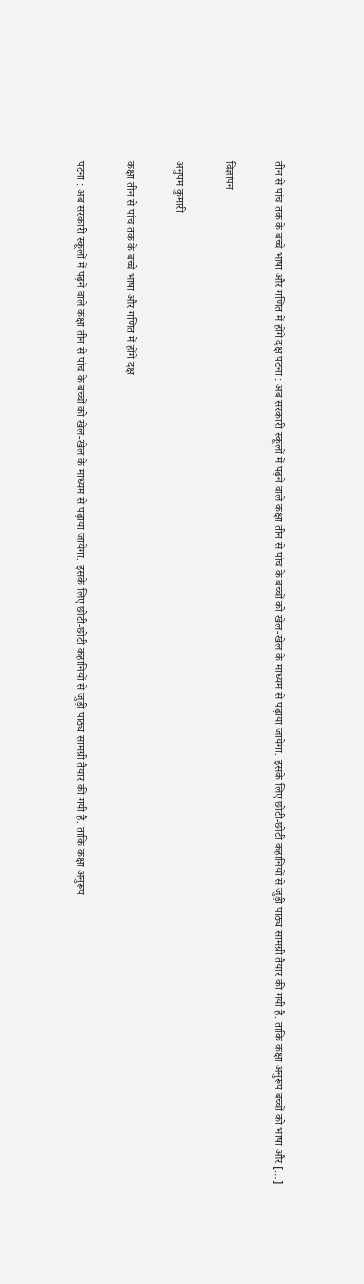तीन से पांच तक के बच्चे भाषा और गणित में होंगे दक्ष पटना : अब सरकारी स्कूलों में पढ़ने वाले कक्षा तीन से पांच के बच्चों को खेल-खेल के माध्यम से पढ़ाया जायेगा. इसके लिए छोटी-छोटी कहानियों से जुड़ी पाठ्य सामग्री तैयार की गयी है. ताकि कक्षा अनुरूप बच्चों को भाषा और […]

विज्ञापन

अनुपम कुमारी

कक्षा तीन से पांच तक के बच्चे भाषा और गणित में होंगे दक्ष

पटना : अब सरकारी स्कूलों में पढ़ने वाले कक्षा तीन से पांच के बच्चों को खेल-खेल के माध्यम से पढ़ाया जायेगा. इसके लिए छोटी-छोटी कहानियों से जुड़ी पाठ्य सामग्री तैयार की गयी है. ताकि कक्षा अनुरूप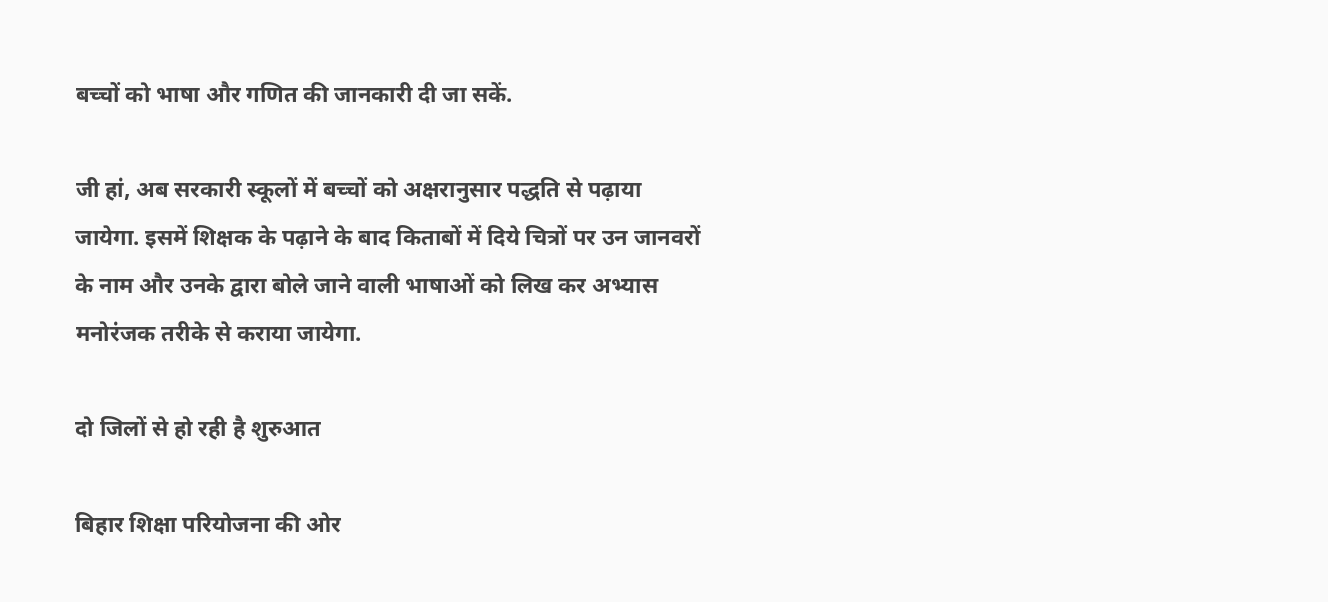बच्चों को भाषा और गणित की जानकारी दी जा सकें.

जी हां, अब सरकारी स्कूलों में बच्चों को अक्षरानुसार पद्धति से पढ़ाया जायेगा. इसमें शिक्षक के पढ़ाने के बाद किताबों में दिये चित्रों पर उन जानवरों के नाम और उनके द्वारा बोले जाने वाली भाषाओं को लिख कर अभ्यास मनोरंजक तरीके से कराया जायेगा.

दो जिलों से हो रही है शुरुआत

बिहार शिक्षा परियोजना की ओर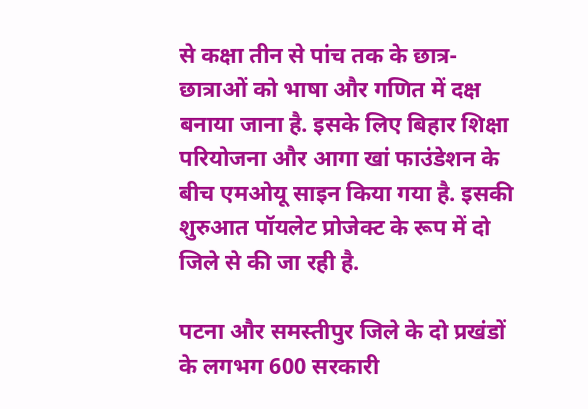से कक्षा तीन से पांच तक के छात्र-छात्राओं को भाषा और गणित में दक्ष बनाया जाना है. इसके लिए बिहार शिक्षा परियोजना और आगा खां फाउंडेशन के बीच एमओयू साइन किया गया है. इसकी शुरुआत पॉयलेट प्रोजेक्ट के रूप में दो जिले से की जा रही है.

पटना और समस्तीपुर जिले के दो प्रखंडों के लगभग 600 सरकारी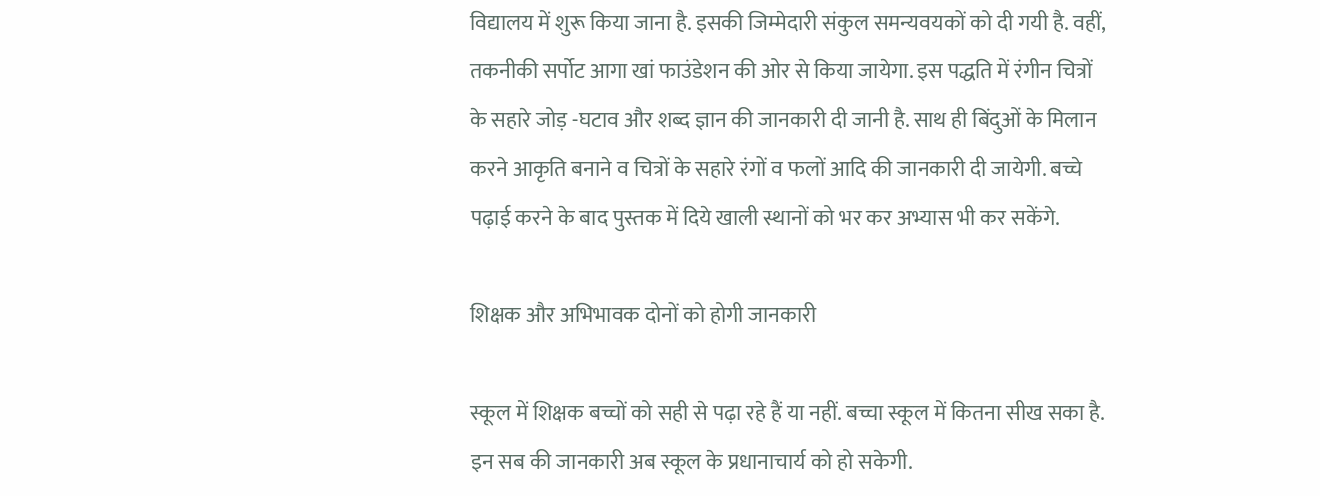विद्यालय में शुरू किया जाना है. इसकी जिम्मेदारी संकुल समन्यवयकों को दी गयी है. वहीं, तकनीकी सर्पोट आगा खां फाउंडेशन की ओर से किया जायेगा. इस पद्धति में रंगीन चित्रों के सहारे जोड़ -घटाव और शब्द ज्ञान की जानकारी दी जानी है. साथ ही बिंदुओं के मिलान करने आकृति बनाने व चित्रों के सहारे रंगों व फलों आदि की जानकारी दी जायेगी. बच्चे पढ़ाई करने के बाद पुस्तक में दिये खाली स्थानों को भर कर अभ्यास भी कर सकेंगे.

शिक्षक और अभिभावक दोनों को होगी जानकारी

स्कूल में शिक्षक बच्चों को सही से पढ़ा रहे हैं या नहीं. बच्चा स्कूल में कितना सीख सका है. इन सब की जानकारी अब स्कूल के प्रधानाचार्य को हो सकेगी.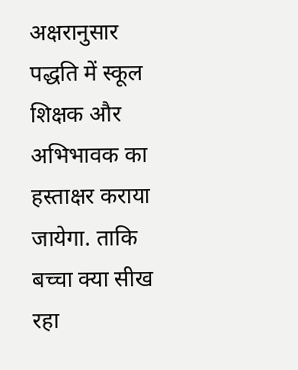अक्षरानुसार पद्धति में स्कूल शिक्षक और अभिभावक का हस्ताक्षर कराया जायेगा. ताकि बच्चा क्या सीख रहा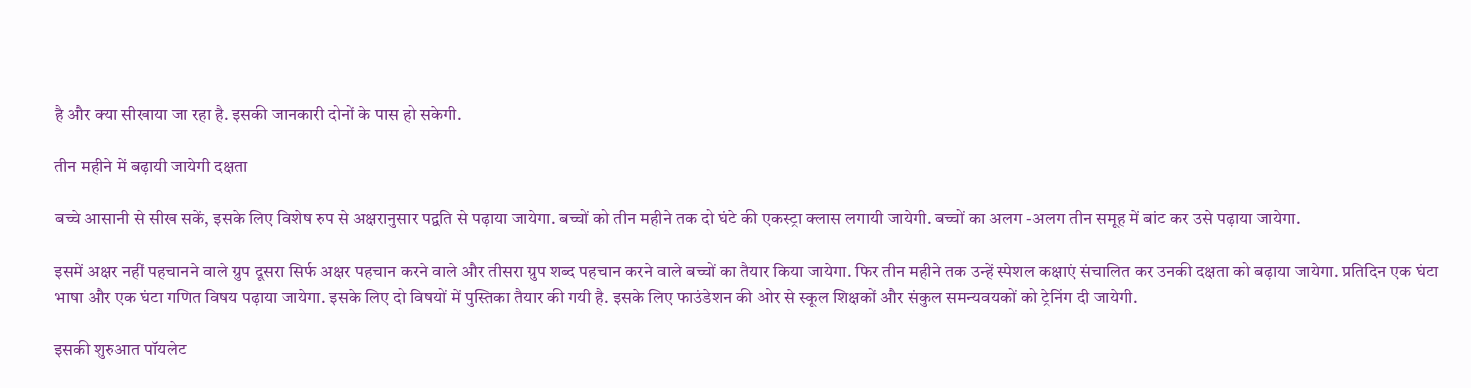है और क्या सीखाया जा रहा है. इसकी जानकारी दोनों के पास हो सकेगी.

तीन महीने में बढ़ायी जायेगी दक्षता

बच्चे आसानी से सीख सकें, इसके लिए विशेष रुप से अक्षरानुसार पद्वति से पढ़ाया जायेगा. बच्चों को तीन महीने तक दो घंटे की एकस्ट्रा क्लास लगायी जायेगी. बच्चों का अलग -अलग तीन समूह में बांट कर उसे पढ़ाया जायेगा.

इसमें अक्षर नहीं पहचानने वाले ग्रुप दूसरा सिर्फ अक्षर पहचान करने वाले और तीसरा ग्रुप शब्द पहचान करने वाले बच्चों का तैयार किया जायेगा. फिर तीन महीने तक उन्हें स्पेशल कक्षाएं संचालित कर उनकी दक्षता को बढ़ाया जायेगा. प्रतिदिन एक घंटा भाषा और एक घंटा गणित विषय पढ़ाया जायेगा. इसके लिए दो विषयों में पुस्तिका तैयार की गयी है. इसके लिए फाउंडेशन की ओर से स्कूल शिक्षकों और संकुल समन्यवयकों को ट्रेनिंग दी जायेगी.

इसकी शुरुआत पॉयलेट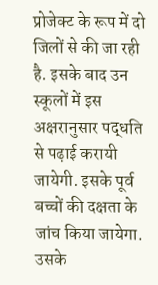प्रोजेक्ट के रूप में दो जिलों से की जा रही है. इसके बाद उन स्कूलों में इस अक्षरानुसार पद्धति से पढ़ाई करायी जायेगी. इसके पूर्व बच्चों की दक्षता के जांच किया जायेगा. उसके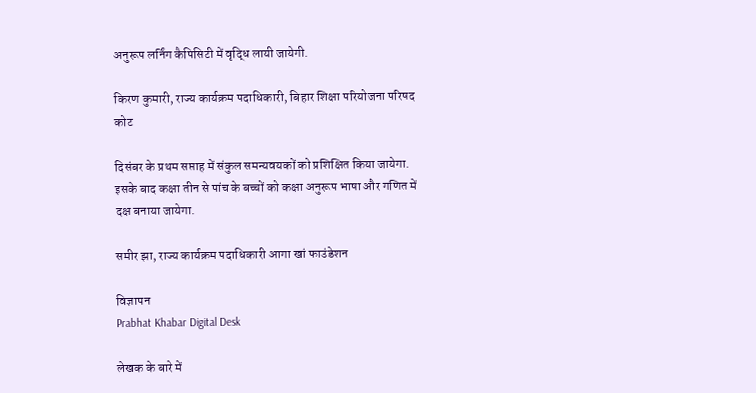अनुरूप लर्निंग कैपिसिटी में वृद्धि लायी जायेगी.

किरण कुमारी, राज्य कार्यक्रम पदाधिकारी, बिहार शिक्षा परियोजना परिषद कोट

दिसंबर के प्रथम सप्ताह में संकुल समन्यवयकों को प्रशिक्षित किया जायेगा. इसके बाद कक्षा तीन से पांच के बच्चों को कक्षा अनुरूप भाषा और गणित में दक्ष बनाया जायेगा.

समीर झा, राज्य कार्यक्रम पदाधिकारी आगा खां फाउंडेशन

विज्ञापन
Prabhat Khabar Digital Desk

लेखक के बारे में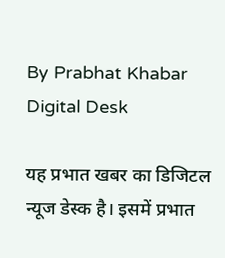By Prabhat Khabar Digital Desk

यह प्रभात खबर का डिजिटल न्यूज डेस्क है। इसमें प्रभात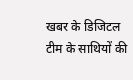खबर के डिजिटल टीम के साथियों की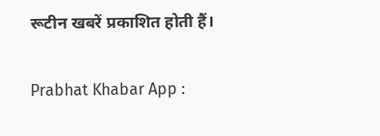रूटीन खबरें प्रकाशित होती हैं।

Prabhat Khabar App :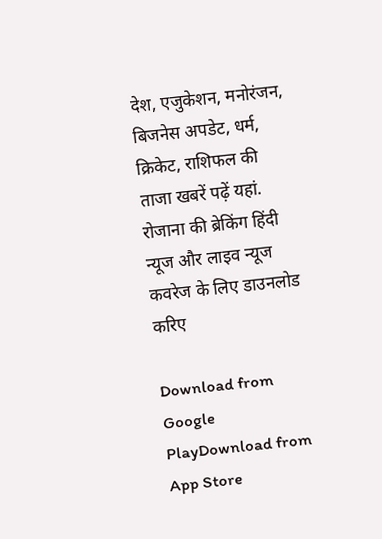देश, एजुकेशन, मनोरंजन, बिजनेस अपडेट, धर्म, क्रिकेट, राशिफल की ताजा खबरें पढ़ें यहां. रोजाना की ब्रेकिंग हिंदी न्यूज और लाइव न्यूज कवरेज के लिए डाउनलोड करिए

Download from Google PlayDownload from App Store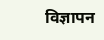विज्ञापन